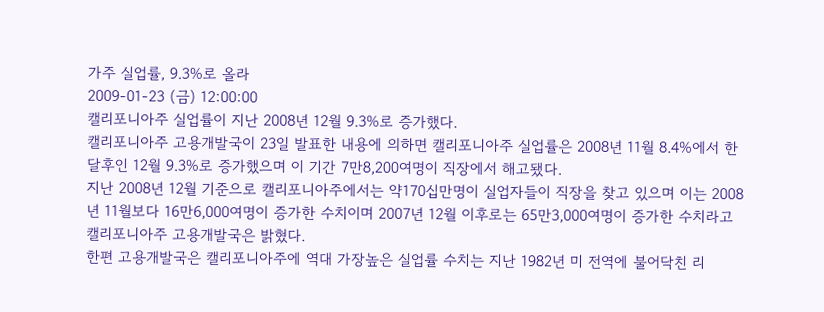가주 실업률, 9.3%로 올라
2009-01-23 (금) 12:00:00
캘리포니아주 실업률이 지난 2008년 12월 9.3%로 증가했다.
캘리포니아주 고용개발국이 23일 발표한 내용에 의하면 캘리포니아주 실업률은 2008년 11월 8.4%에서 한달후인 12월 9.3%로 증가했으며 이 기간 7만8,200여명이 직장에서 해고됐다.
지난 2008년 12월 기준으로 캘리포니아주에서는 약170십만명이 실업자들이 직장을 찾고 있으며 이는 2008년 11월보다 16만6,000여명이 증가한 수치이며 2007년 12월 이후로는 65만3,000여명이 증가한 수치라고 캘리포니아주 고용개발국은 밝혔다.
한편 고용개발국은 캘리포니아주에 역대 가장높은 실업률 수치는 지난 1982년 미 전역에 불어닥친 리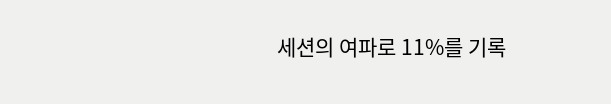세션의 여파로 11%를 기록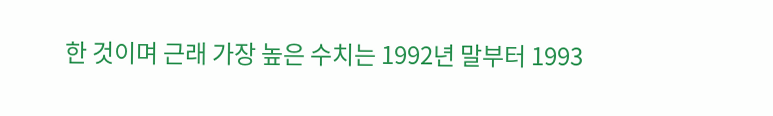한 것이며 근래 가장 높은 수치는 1992년 말부터 1993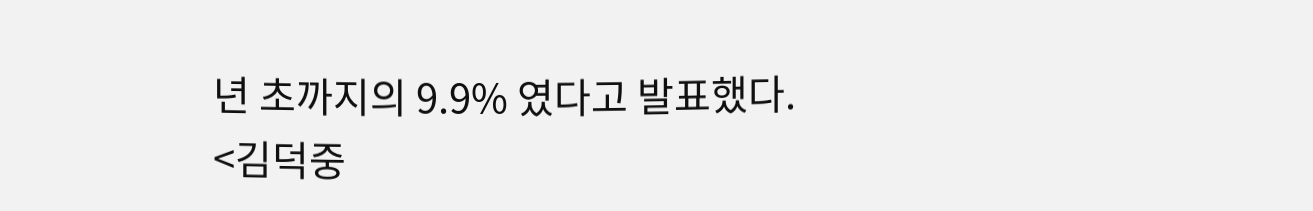년 초까지의 9.9% 였다고 발표했다.
<김덕중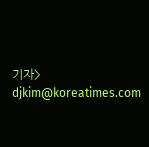기자> djkim@koreatimes.com